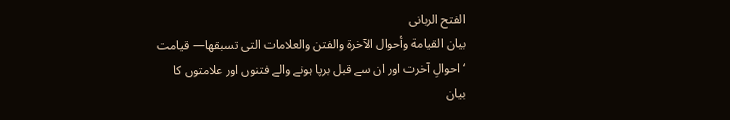الفتح الربانی
بيان القيامة وأحوال الآخرة والفتن والعلامات التى تسبقها— قیامت ‘ احوالِ آخرت اور ان سے قبل برپا ہونے والے فتنوں اور علامتوں کا بیان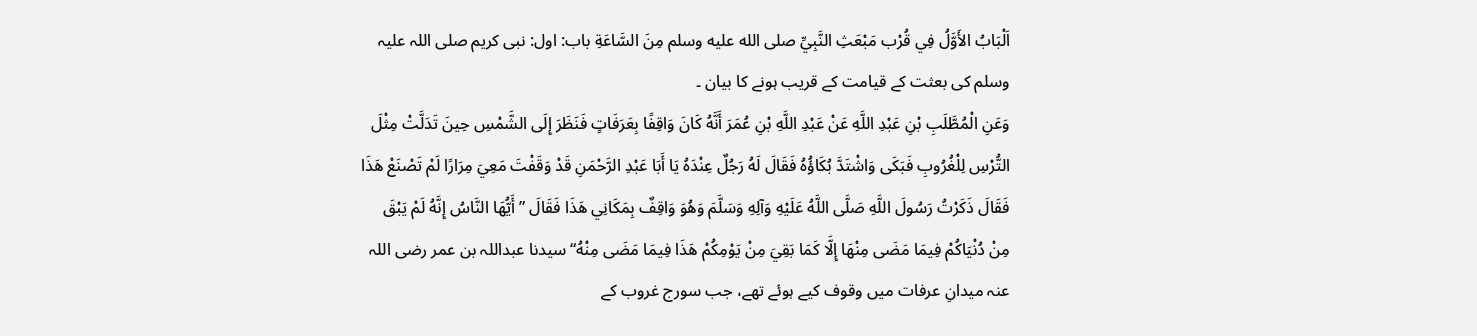اَلْبَابُ الأَوَّلُ فِي قُرْب مَبْعَثِ النَّبِيِّ صلى الله عليه وسلم مِنَ السَّاعَةِ باب: اول: نبی کریم صلی اللہ علیہ وسلم کی بعثت کے قیامت کے قریب ہونے کا بیان ۔
وَعَنِ الْمُطَّلَبِ بْنِ عَبْدِ اللَّهِ عَنْ عَبْدِ اللَّهِ بْنِ عُمَرَ أَنَّهُ كَانَ وَاقِفًا بِعَرَفَاتٍ فَنَظَرَ إِلَى الشَّمْسِ حِينَ تَدَلَّتْ مِثْلَ التُّرْسِ لِلْغُرُوبِ فَبَكَى وَاشْتَدَّ بُكَاؤُهُ فَقَالَ لَهُ رَجُلٌ عِنْدَهُ يَا أَبَا عَبْدِ الرَّحْمَنِ قَدْ وَقَفْتَ مَعِيَ مِرَارًا لَمْ تَصْنَعْ هَذَا فَقَالَ ذَكَرْتُ رَسُولَ اللَّهِ صَلَّى اللَّهُ عَلَيْهِ وَآلِهِ وَسَلَّمَ وَهُوَ وَاقِفٌ بِمَكَانِي هَذَا فَقَالَ ”أَيُّهَا النَّاسُ إِنَّهُ لَمْ يَبْقَ مِنْ دُنْيَاكُمْ فِيمَا مَضَى مِنْهَا إِلَّا كَمَا بَقِيَ مِنْ يَوْمِكُمْ هَذَا فِيمَا مَضَى مِنْهُ“سیدنا عبداللہ بن عمر رضی اللہ عنہ میدانِ عرفات میں وقوف کیے ہوئے تھے، جب سورج غروب کے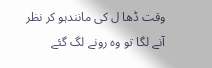وقت ڈھا ل کی مانندہو کر نظر آنے لگا تو وہ رونے لگ گئے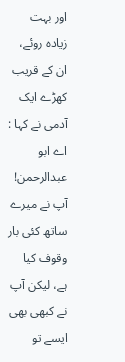اور بہت زیادہ روئے، ان کے قریب کھڑے ایک آدمی نے کہا : اے ابو عبدالرحمن! آپ نے میرے ساتھ کئی بار وقوف کیا ہے، لیکن آپ نے کبھی بھی ایسے تو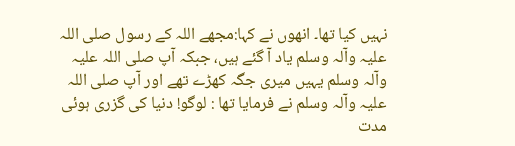نہیں کیا تھا۔ انھوں نے کہا:مجھے اللہ کے رسول صلی اللہ علیہ وآلہ وسلم یاد آ گئے ہیں، جبکہ آپ صلی اللہ علیہ وآلہ وسلم یہیں میری جگہ کھڑے تھے اور آپ صلی اللہ علیہ وآلہ وسلم نے فرمایا تھا : لوگو! دنیا کی گزری ہوئی مدت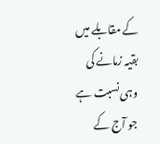کے مقابلے میں بقیہ زمانے کی وہی نسبت ہے جو آج کے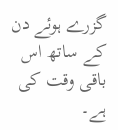گزرے ہوئے دن کے ساتھ اس باقی وقت کی ہے۔